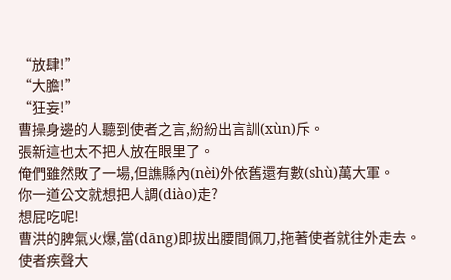“放肆!”
“大膽!”
“狂妄!”
曹操身邊的人聽到使者之言,紛紛出言訓(xùn)斥。
張新這也太不把人放在眼里了。
俺們雖然敗了一場,但譙縣內(nèi)外依舊還有數(shù)萬大軍。
你一道公文就想把人調(diào)走?
想屁吃呢!
曹洪的脾氣火爆,當(dāng)即拔出腰間佩刀,拖著使者就往外走去。
使者疾聲大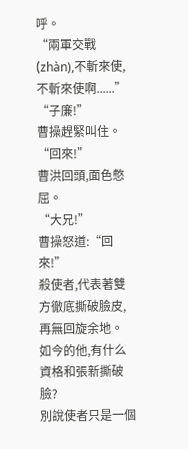呼。
“兩軍交戰(zhàn),不斬來使,不斬來使啊......”
“子廉!”
曹操趕緊叫住。
“回來!”
曹洪回頭,面色憋屈。
“大兄!”
曹操怒道:“回來!”
殺使者,代表著雙方徹底撕破臉皮,再無回旋余地。
如今的他,有什么資格和張新撕破臉?
別說使者只是一個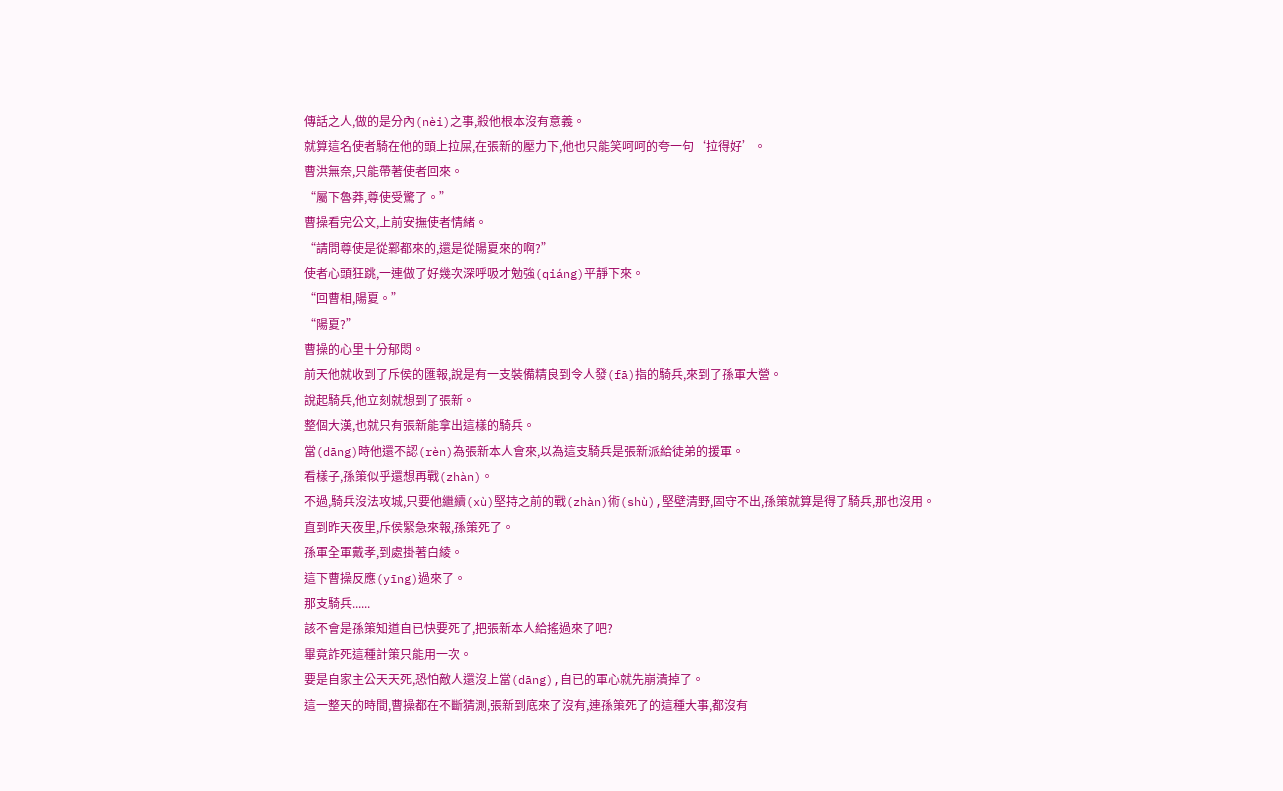傳話之人,做的是分內(nèi)之事,殺他根本沒有意義。
就算這名使者騎在他的頭上拉屎,在張新的壓力下,他也只能笑呵呵的夸一句‘拉得好’。
曹洪無奈,只能帶著使者回來。
“屬下魯莽,尊使受驚了。”
曹操看完公文,上前安撫使者情緒。
“請問尊使是從鄴都來的,還是從陽夏來的啊?”
使者心頭狂跳,一連做了好幾次深呼吸才勉強(qiáng)平靜下來。
“回曹相,陽夏。”
“陽夏?”
曹操的心里十分郁悶。
前天他就收到了斥侯的匯報,說是有一支裝備精良到令人發(fā)指的騎兵,來到了孫軍大營。
說起騎兵,他立刻就想到了張新。
整個大漢,也就只有張新能拿出這樣的騎兵。
當(dāng)時他還不認(rèn)為張新本人會來,以為這支騎兵是張新派給徒弟的援軍。
看樣子,孫策似乎還想再戰(zhàn)。
不過,騎兵沒法攻城,只要他繼續(xù)堅持之前的戰(zhàn)術(shù),堅壁清野,固守不出,孫策就算是得了騎兵,那也沒用。
直到昨天夜里,斥侯緊急來報,孫策死了。
孫軍全軍戴孝,到處掛著白綾。
這下曹操反應(yīng)過來了。
那支騎兵......
該不會是孫策知道自已快要死了,把張新本人給搖過來了吧?
畢竟詐死這種計策只能用一次。
要是自家主公天天死,恐怕敵人還沒上當(dāng),自已的軍心就先崩潰掉了。
這一整天的時間,曹操都在不斷猜測,張新到底來了沒有,連孫策死了的這種大事,都沒有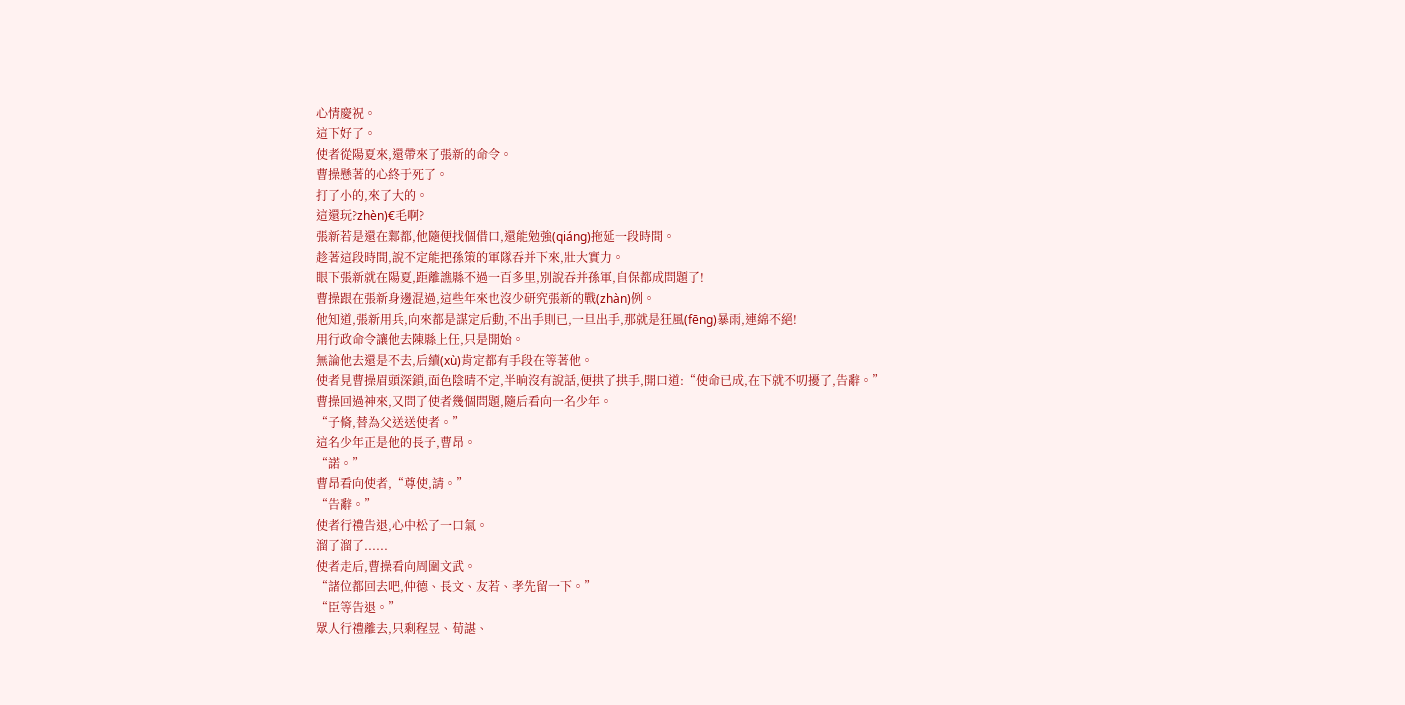心情慶祝。
這下好了。
使者從陽夏來,還帶來了張新的命令。
曹操懸著的心終于死了。
打了小的,來了大的。
這還玩?zhèn)€毛啊?
張新若是還在鄴都,他隨便找個借口,還能勉強(qiáng)拖延一段時間。
趁著這段時間,說不定能把孫策的軍隊吞并下來,壯大實力。
眼下張新就在陽夏,距離譙縣不過一百多里,別說吞并孫軍,自保都成問題了!
曹操跟在張新身邊混過,這些年來也沒少研究張新的戰(zhàn)例。
他知道,張新用兵,向來都是謀定后動,不出手則已,一旦出手,那就是狂風(fēng)暴雨,連綿不絕!
用行政命令讓他去陳縣上任,只是開始。
無論他去還是不去,后續(xù)肯定都有手段在等著他。
使者見曹操眉頭深鎖,面色陰晴不定,半晌沒有說話,便拱了拱手,開口道:“使命已成,在下就不叨擾了,告辭。”
曹操回過神來,又問了使者幾個問題,隨后看向一名少年。
“子脩,替為父送送使者。”
這名少年正是他的長子,曹昂。
“諾。”
曹昂看向使者,“尊使,請。”
“告辭。”
使者行禮告退,心中松了一口氣。
溜了溜了......
使者走后,曹操看向周圍文武。
“諸位都回去吧,仲德、長文、友若、孝先留一下。”
“臣等告退。”
眾人行禮離去,只剩程昱、荀諶、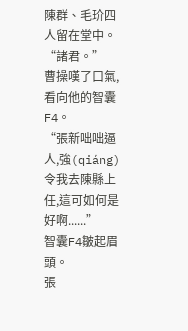陳群、毛玠四人留在堂中。
“諸君。”
曹操嘆了口氣,看向他的智囊F4。
“張新咄咄逼人,強(qiáng)令我去陳縣上任,這可如何是好啊......”
智囊F4皺起眉頭。
張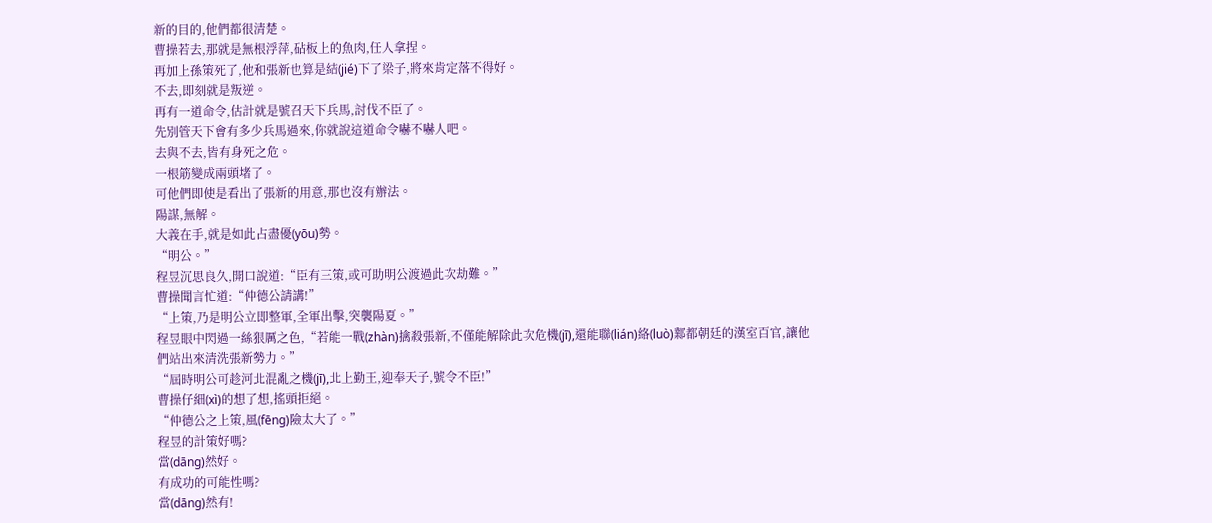新的目的,他們都很清楚。
曹操若去,那就是無根浮萍,砧板上的魚肉,任人拿捏。
再加上孫策死了,他和張新也算是結(jié)下了梁子,將來肯定落不得好。
不去,即刻就是叛逆。
再有一道命令,估計就是號召天下兵馬,討伐不臣了。
先別管天下會有多少兵馬過來,你就說這道命令嚇不嚇人吧。
去與不去,皆有身死之危。
一根筋變成兩頭堵了。
可他們即使是看出了張新的用意,那也沒有辦法。
陽謀,無解。
大義在手,就是如此占盡優(yōu)勢。
“明公。”
程昱沉思良久,開口說道:“臣有三策,或可助明公渡過此次劫難。”
曹操聞言忙道:“仲德公請講!”
“上策,乃是明公立即整軍,全軍出擊,突襲陽夏。”
程昱眼中閃過一絲狠厲之色,“若能一戰(zhàn)擒殺張新,不僅能解除此次危機(jī),還能聯(lián)絡(luò)鄴都朝廷的漢室百官,讓他們站出來清洗張新勢力。”
“屆時明公可趁河北混亂之機(jī),北上勤王,迎奉天子,號令不臣!”
曹操仔細(xì)的想了想,搖頭拒絕。
“仲德公之上策,風(fēng)險太大了。”
程昱的計策好嗎?
當(dāng)然好。
有成功的可能性嗎?
當(dāng)然有!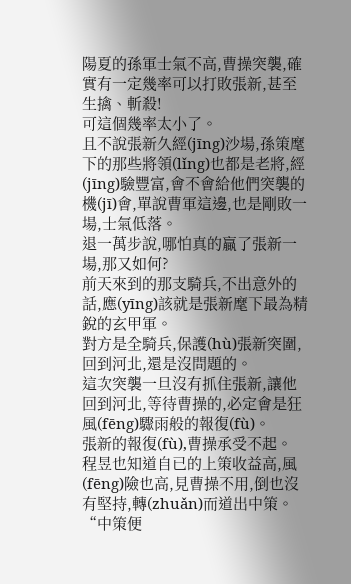陽夏的孫軍士氣不高,曹操突襲,確實有一定幾率可以打敗張新,甚至生擒、斬殺!
可這個幾率太小了。
且不說張新久經(jīng)沙場,孫策麾下的那些將領(lǐng)也都是老將,經(jīng)驗豐富,會不會給他們突襲的機(jī)會,單說曹軍這邊,也是剛敗一場,士氣低落。
退一萬步說,哪怕真的贏了張新一場,那又如何?
前天來到的那支騎兵,不出意外的話,應(yīng)該就是張新麾下最為精銳的玄甲軍。
對方是全騎兵,保護(hù)張新突圍,回到河北,還是沒問題的。
這次突襲一旦沒有抓住張新,讓他回到河北,等待曹操的,必定會是狂風(fēng)驟雨般的報復(fù)。
張新的報復(fù),曹操承受不起。
程昱也知道自已的上策收益高,風(fēng)險也高,見曹操不用,倒也沒有堅持,轉(zhuǎn)而道出中策。
“中策便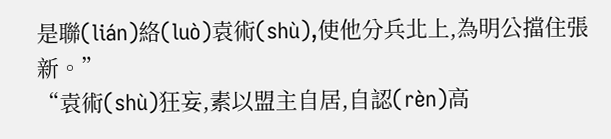是聯(lián)絡(luò)袁術(shù),使他分兵北上,為明公擋住張新。”
“袁術(shù)狂妄,素以盟主自居,自認(rèn)高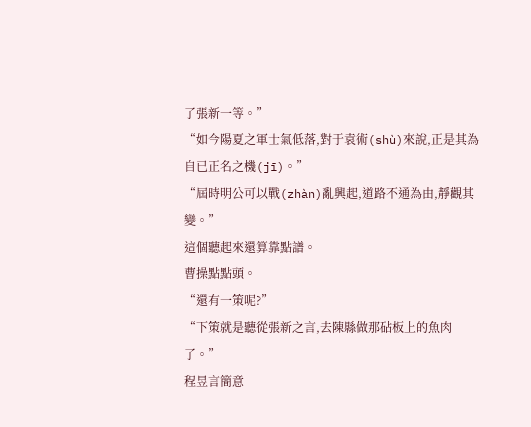了張新一等。”
“如今陽夏之軍士氣低落,對于袁術(shù)來說,正是其為自已正名之機(jī)。”
“屆時明公可以戰(zhàn)亂興起,道路不通為由,靜觀其變。”
這個聽起來還算靠點譜。
曹操點點頭。
“還有一策呢?”
“下策就是聽從張新之言,去陳縣做那砧板上的魚肉了。”
程昱言簡意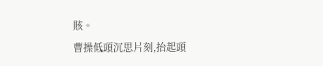賅。
曹操低頭沉思片刻,抬起頭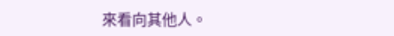來看向其他人。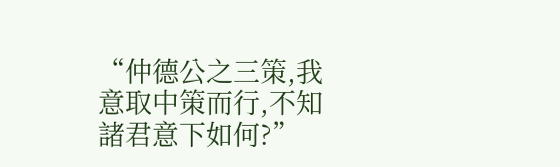“仲德公之三策,我意取中策而行,不知諸君意下如何?”